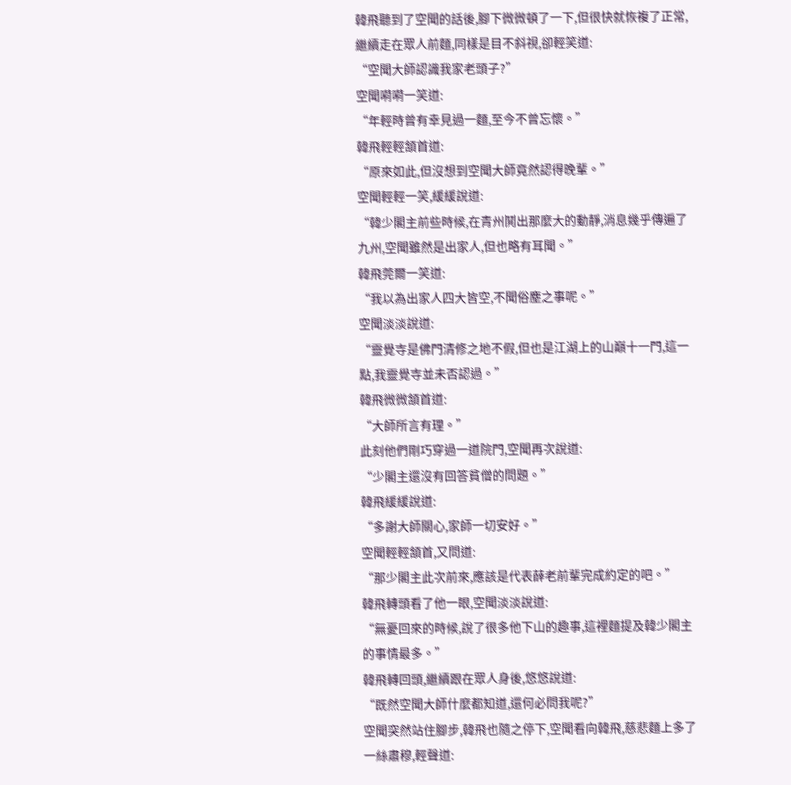韓飛聽到了空聞的話後,腳下微微頓了一下,但很快就恢複了正常,繼續走在眾人前麵,同樣是目不斜視,卻輕笑道:
“空聞大師認識我家老頭子?”
空聞嗬嗬一笑道:
“年輕時曾有幸見過一麵,至今不曾忘懷。”
韓飛輕輕頷首道:
“原來如此,但沒想到空聞大師竟然認得晚輩。”
空聞輕輕一笑,緩緩說道:
“韓少閣主前些時候,在青州鬨出那麼大的動靜,消息幾乎傳遍了九州,空聞雖然是出家人,但也略有耳聞。”
韓飛莞爾一笑道:
“我以為出家人四大皆空,不聞俗塵之事呢。”
空聞淡淡說道:
“靈覺寺是佛門清修之地不假,但也是江湖上的山巔十一門,這一點,我靈覺寺並未否認過。”
韓飛微微頷首道:
“大師所言有理。”
此刻他們剛巧穿過一道院門,空聞再次說道:
“少閣主還沒有回答貧僧的問題。”
韓飛緩緩說道:
“多謝大師關心,家師一切安好。”
空聞輕輕頷首,又問道:
“那少閣主此次前來,應該是代表薛老前輩完成約定的吧。”
韓飛轉頭看了他一眼,空聞淡淡說道:
“無憂回來的時候,說了很多他下山的趣事,這裡麵提及韓少閣主的事情最多。”
韓飛轉回頭,繼續跟在眾人身後,悠悠說道:
“既然空聞大師什麼都知道,還何必問我呢?”
空聞突然站住腳步,韓飛也隨之停下,空聞看向韓飛,慈悲麵上多了一絲肅穆,輕聲道: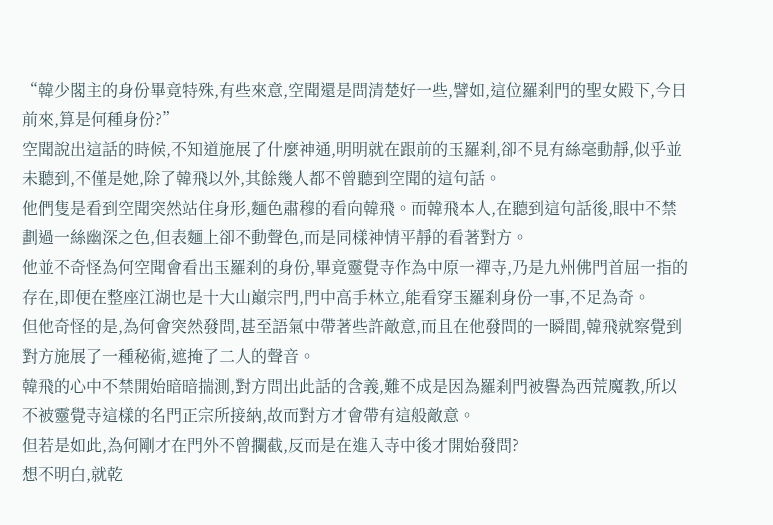“韓少閣主的身份畢竟特殊,有些來意,空聞還是問清楚好一些,譬如,這位羅刹門的聖女殿下,今日前來,算是何種身份?”
空聞說出這話的時候,不知道施展了什麼神通,明明就在跟前的玉羅刹,卻不見有絲毫動靜,似乎並未聽到,不僅是她,除了韓飛以外,其餘幾人都不曾聽到空聞的這句話。
他們隻是看到空聞突然站住身形,麵色肅穆的看向韓飛。而韓飛本人,在聽到這句話後,眼中不禁劃過一絲幽深之色,但表麵上卻不動聲色,而是同樣神情平靜的看著對方。
他並不奇怪為何空聞會看出玉羅刹的身份,畢竟靈覺寺作為中原一禪寺,乃是九州佛門首屈一指的存在,即便在整座江湖也是十大山巔宗門,門中高手林立,能看穿玉羅刹身份一事,不足為奇。
但他奇怪的是,為何會突然發問,甚至語氣中帶著些許敵意,而且在他發問的一瞬間,韓飛就察覺到對方施展了一種秘術,遮掩了二人的聲音。
韓飛的心中不禁開始暗暗揣測,對方問出此話的含義,難不成是因為羅刹門被譽為西荒魔教,所以不被靈覺寺這樣的名門正宗所接納,故而對方才會帶有這般敵意。
但若是如此,為何剛才在門外不曾攔截,反而是在進入寺中後才開始發問?
想不明白,就乾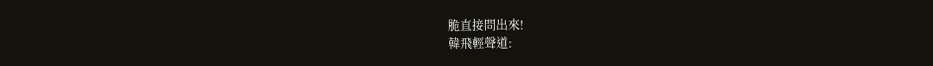脆直接問出來!
韓飛輕聲道: